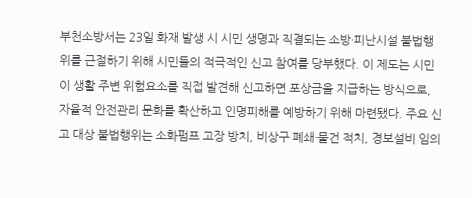부천소방서는 23일 화재 발생 시 시민 생명과 직결되는 소방·피난시설 불법행위를 근절하기 위해 시민들의 적극적인 신고 참여를 당부했다. 이 제도는 시민이 생활 주변 위험요소를 직접 발견해 신고하면 포상금을 지급하는 방식으로, 자율적 안전관리 문화를 확산하고 인명피해를 예방하기 위해 마련됐다. 주요 신고 대상 불법행위는 소화펌프 고장 방치, 비상구 폐쇄·물건 적치, 경보설비 임의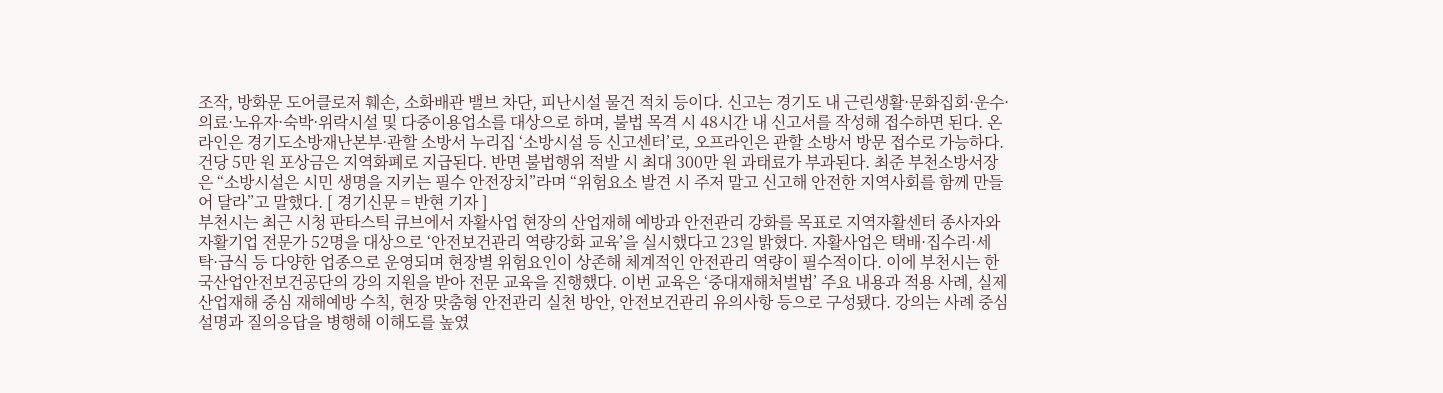조작, 방화문 도어클로저 훼손, 소화배관 밸브 차단, 피난시설 물건 적치 등이다. 신고는 경기도 내 근린생활·문화집회·운수·의료·노유자·숙박·위락시설 및 다중이용업소를 대상으로 하며, 불법 목격 시 48시간 내 신고서를 작성해 접수하면 된다. 온라인은 경기도소방재난본부·관할 소방서 누리집 ‘소방시설 등 신고센터’로, 오프라인은 관할 소방서 방문 접수로 가능하다. 건당 5만 원 포상금은 지역화폐로 지급된다. 반면 불법행위 적발 시 최대 300만 원 과태료가 부과된다. 최준 부천소방서장은 “소방시설은 시민 생명을 지키는 필수 안전장치”라며 “위험요소 발견 시 주저 말고 신고해 안전한 지역사회를 함께 만들어 달라”고 말했다. [ 경기신문 = 반현 기자 ]
부천시는 최근 시청 판타스틱 큐브에서 자활사업 현장의 산업재해 예방과 안전관리 강화를 목표로 지역자활센터 종사자와 자활기업 전문가 52명을 대상으로 ‘안전보건관리 역량강화 교육’을 실시했다고 23일 밝혔다. 자활사업은 택배·집수리·세탁·급식 등 다양한 업종으로 운영되며 현장별 위험요인이 상존해 체계적인 안전관리 역량이 필수적이다. 이에 부천시는 한국산업안전보건공단의 강의 지원을 받아 전문 교육을 진행했다. 이번 교육은 ‘중대재해처벌법’ 주요 내용과 적용 사례, 실제 산업재해 중심 재해예방 수칙, 현장 맞춤형 안전관리 실천 방안, 안전보건관리 유의사항 등으로 구성됐다. 강의는 사례 중심 설명과 질의응답을 병행해 이해도를 높였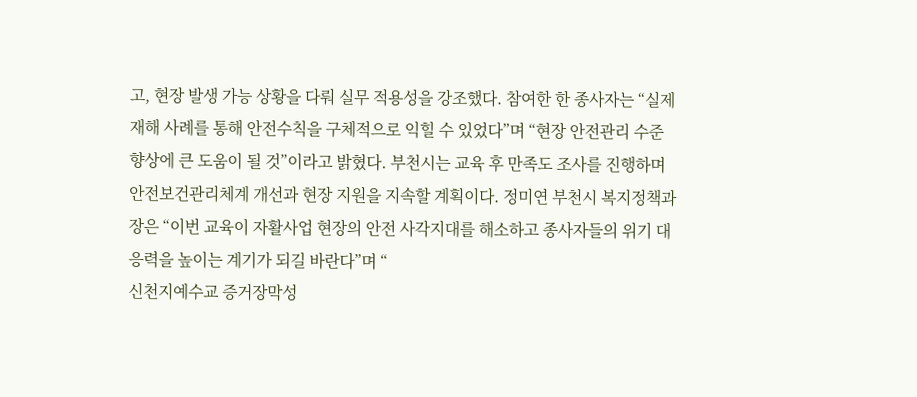고, 현장 발생 가능 상황을 다뤄 실무 적용성을 강조했다. 참여한 한 종사자는 “실제 재해 사례를 통해 안전수칙을 구체적으로 익힐 수 있었다”며 “현장 안전관리 수준 향상에 큰 도움이 될 것”이라고 밝혔다. 부천시는 교육 후 만족도 조사를 진행하며 안전보건관리체계 개선과 현장 지원을 지속할 계획이다. 정미연 부천시 복지정책과장은 “이번 교육이 자활사업 현장의 안전 사각지대를 해소하고 종사자들의 위기 대응력을 높이는 계기가 되길 바란다”며 “
신천지예수교 증거장막성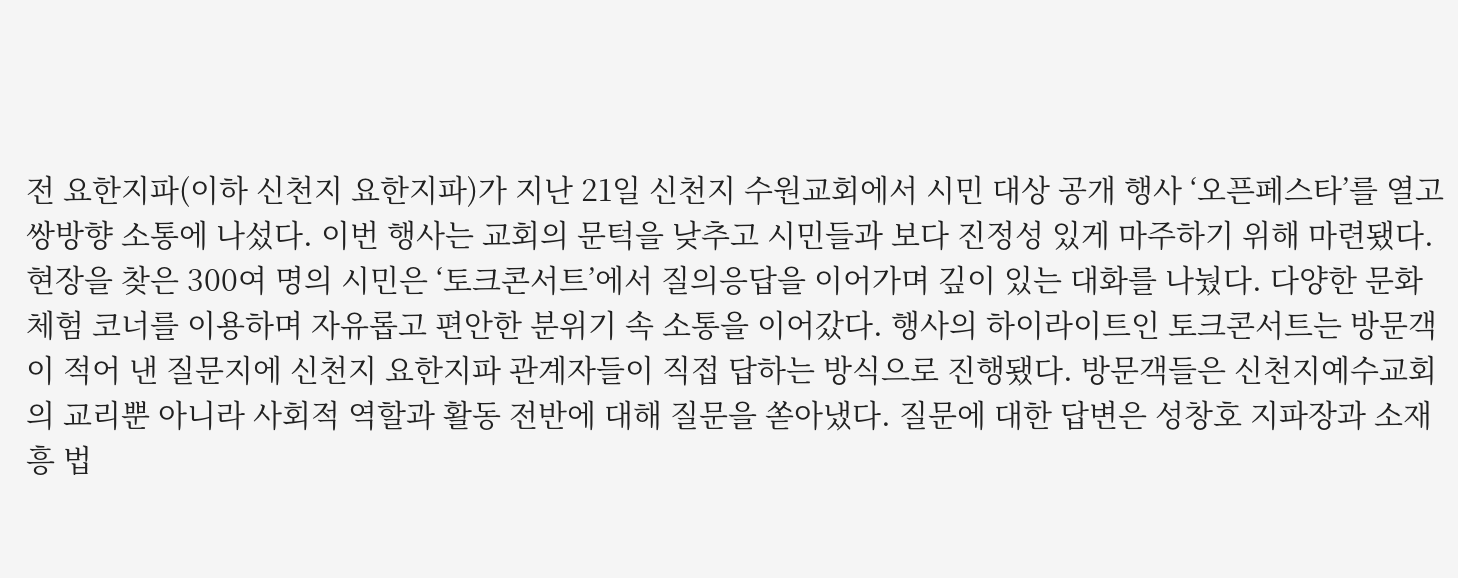전 요한지파(이하 신천지 요한지파)가 지난 21일 신천지 수원교회에서 시민 대상 공개 행사 ‘오픈페스타’를 열고 쌍방향 소통에 나섰다. 이번 행사는 교회의 문턱을 낮추고 시민들과 보다 진정성 있게 마주하기 위해 마련됐다. 현장을 찾은 300여 명의 시민은 ‘토크콘서트’에서 질의응답을 이어가며 깊이 있는 대화를 나눴다. 다양한 문화 체험 코너를 이용하며 자유롭고 편안한 분위기 속 소통을 이어갔다. 행사의 하이라이트인 토크콘서트는 방문객이 적어 낸 질문지에 신천지 요한지파 관계자들이 직접 답하는 방식으로 진행됐다. 방문객들은 신천지예수교회의 교리뿐 아니라 사회적 역할과 활동 전반에 대해 질문을 쏟아냈다. 질문에 대한 답변은 성창호 지파장과 소재흥 법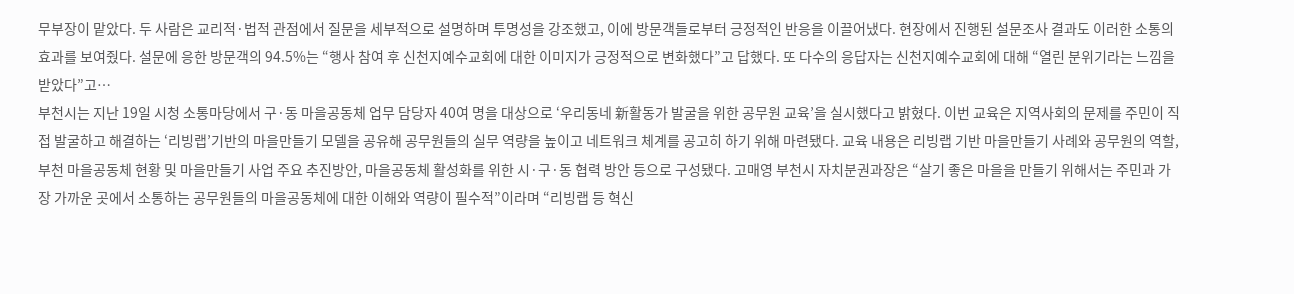무부장이 맡았다. 두 사람은 교리적·법적 관점에서 질문을 세부적으로 설명하며 투명성을 강조했고, 이에 방문객들로부터 긍정적인 반응을 이끌어냈다. 현장에서 진행된 설문조사 결과도 이러한 소통의 효과를 보여줬다. 설문에 응한 방문객의 94.5%는 “행사 참여 후 신천지예수교회에 대한 이미지가 긍정적으로 변화했다”고 답했다. 또 다수의 응답자는 신천지예수교회에 대해 “열린 분위기라는 느낌을 받았다”고…
부천시는 지난 19일 시청 소통마당에서 구·동 마을공동체 업무 담당자 40여 명을 대상으로 ‘우리동네 新활동가 발굴을 위한 공무원 교육’을 실시했다고 밝혔다. 이번 교육은 지역사회의 문제를 주민이 직접 발굴하고 해결하는 ‘리빙랩’기반의 마을만들기 모델을 공유해 공무원들의 실무 역량을 높이고 네트워크 체계를 공고히 하기 위해 마련됐다. 교육 내용은 리빙랩 기반 마을만들기 사례와 공무원의 역할, 부천 마을공동체 현황 및 마을만들기 사업 주요 추진방안, 마을공동체 활성화를 위한 시·구·동 협력 방안 등으로 구성됐다. 고매영 부천시 자치분권과장은 “살기 좋은 마을을 만들기 위해서는 주민과 가장 가까운 곳에서 소통하는 공무원들의 마을공동체에 대한 이해와 역량이 필수적”이라며 “리빙랩 등 혁신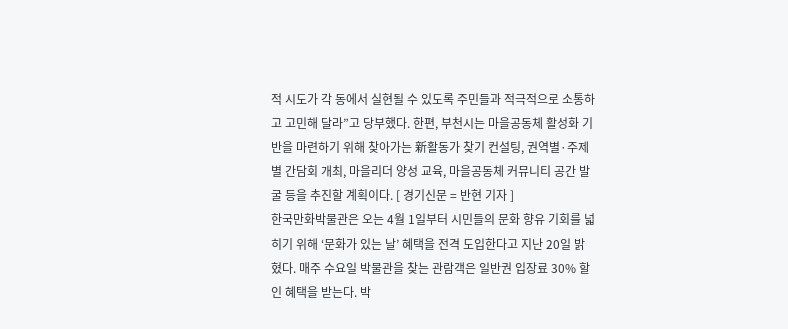적 시도가 각 동에서 실현될 수 있도록 주민들과 적극적으로 소통하고 고민해 달라”고 당부했다. 한편, 부천시는 마을공동체 활성화 기반을 마련하기 위해 찾아가는 新활동가 찾기 컨설팅, 권역별·주제별 간담회 개최, 마을리더 양성 교육, 마을공동체 커뮤니티 공간 발굴 등을 추진할 계획이다. [ 경기신문 = 반현 기자 ]
한국만화박물관은 오는 4월 1일부터 시민들의 문화 향유 기회를 넓히기 위해 ‘문화가 있는 날’ 혜택을 전격 도입한다고 지난 20일 밝혔다. 매주 수요일 박물관을 찾는 관람객은 일반권 입장료 30% 할인 혜택을 받는다. 박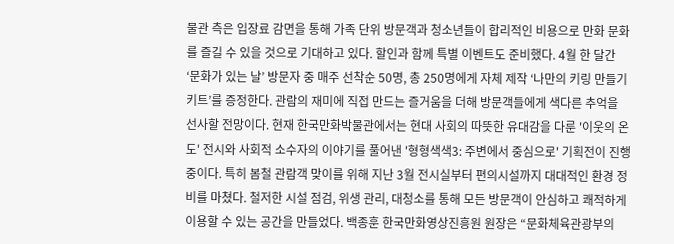물관 측은 입장료 감면을 통해 가족 단위 방문객과 청소년들이 합리적인 비용으로 만화 문화를 즐길 수 있을 것으로 기대하고 있다. 할인과 함께 특별 이벤트도 준비했다. 4월 한 달간 ‘문화가 있는 날’ 방문자 중 매주 선착순 50명, 총 250명에게 자체 제작 ‘나만의 키링 만들기 키트’를 증정한다. 관람의 재미에 직접 만드는 즐거움을 더해 방문객들에게 색다른 추억을 선사할 전망이다. 현재 한국만화박물관에서는 현대 사회의 따뜻한 유대감을 다룬 '이웃의 온도' 전시와 사회적 소수자의 이야기를 풀어낸 '형형색색3: 주변에서 중심으로' 기획전이 진행 중이다. 특히 봄철 관람객 맞이를 위해 지난 3월 전시실부터 편의시설까지 대대적인 환경 정비를 마쳤다. 철저한 시설 점검, 위생 관리, 대청소를 통해 모든 방문객이 안심하고 쾌적하게 이용할 수 있는 공간을 만들었다. 백종훈 한국만화영상진흥원 원장은 “문화체육관광부의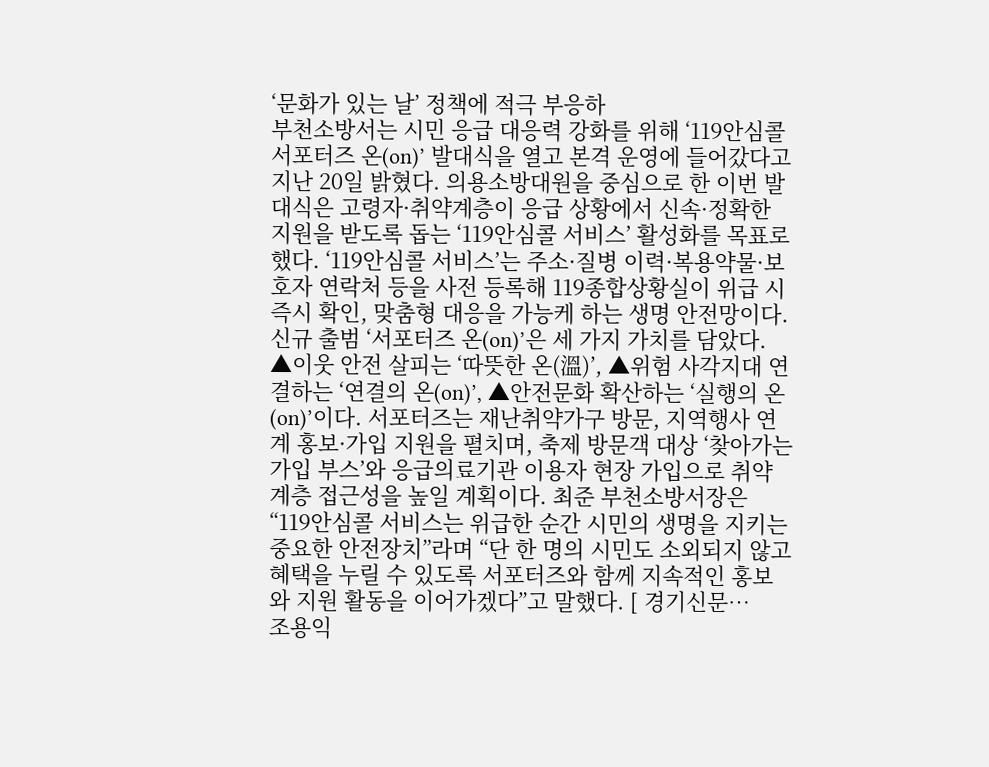‘문화가 있는 날’ 정책에 적극 부응하
부천소방서는 시민 응급 대응력 강화를 위해 ‘119안심콜 서포터즈 온(on)’ 발대식을 열고 본격 운영에 들어갔다고 지난 20일 밝혔다. 의용소방대원을 중심으로 한 이번 발대식은 고령자·취약계층이 응급 상황에서 신속·정확한 지원을 받도록 돕는 ‘119안심콜 서비스’ 활성화를 목표로 했다. ‘119안심콜 서비스’는 주소·질병 이력·복용약물·보호자 연락처 등을 사전 등록해 119종합상황실이 위급 시 즉시 확인, 맞춤형 대응을 가능케 하는 생명 안전망이다. 신규 출범 ‘서포터즈 온(on)’은 세 가지 가치를 담았다. ▲이웃 안전 살피는 ‘따뜻한 온(溫)’, ▲위험 사각지대 연결하는 ‘연결의 온(on)’, ▲안전문화 확산하는 ‘실행의 온(on)’이다. 서포터즈는 재난취약가구 방문, 지역행사 연계 홍보·가입 지원을 펼치며, 축제 방문객 대상 ‘찾아가는 가입 부스’와 응급의료기관 이용자 현장 가입으로 취약계층 접근성을 높일 계획이다. 최준 부천소방서장은 “119안심콜 서비스는 위급한 순간 시민의 생명을 지키는 중요한 안전장치”라며 “단 한 명의 시민도 소외되지 않고 혜택을 누릴 수 있도록 서포터즈와 함께 지속적인 홍보와 지원 활동을 이어가겠다”고 말했다. [ 경기신문…
조용익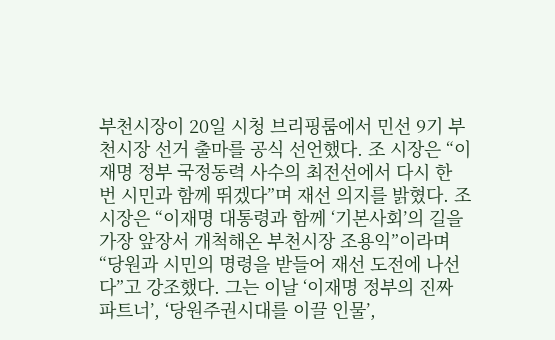부천시장이 20일 시청 브리핑룸에서 민선 9기 부천시장 선거 출마를 공식 선언했다. 조 시장은 “이재명 정부 국정동력 사수의 최전선에서 다시 한 번 시민과 함께 뛰겠다”며 재선 의지를 밝혔다. 조 시장은 “이재명 대통령과 함께 ‘기본사회’의 길을 가장 앞장서 개척해온 부천시장 조용익”이라며 “당원과 시민의 명령을 받들어 재선 도전에 나선다”고 강조했다. 그는 이날 ‘이재명 정부의 진짜 파트너’, ‘당원주권시대를 이끌 인물’,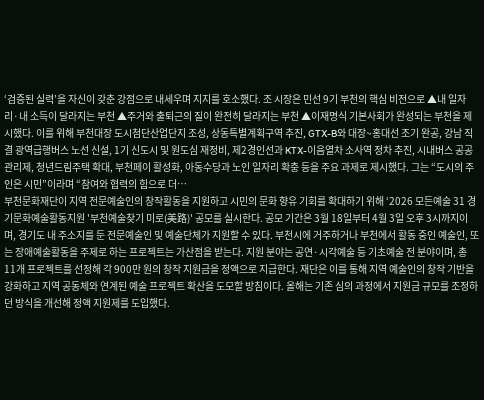‘검증된 실력’을 자신이 갖춘 강점으로 내세우며 지지를 호소했다. 조 시장은 민선 9기 부천의 핵심 비전으로 ▲내 일자리·내 소득이 달라지는 부천 ▲주거와 출퇴근의 질이 완전히 달라지는 부천 ▲이재명식 기본사회가 완성되는 부천을 제시했다. 이를 위해 부천대장 도시첨단산업단지 조성, 상동특별계획구역 추진, GTX-B와 대장~홍대선 조기 완공, 강남 직결 광역급행버스 노선 신설, 1기 신도시 및 원도심 재정비, 제2경인선과 KTX-이음열차 소사역 정차 추진, 시내버스 공공관리제, 청년드림주택 확대, 부천페이 활성화, 아동수당과 노인 일자리 확충 등을 주요 과제로 제시했다. 그는 “도시의 주인은 시민”이라며 “참여와 협력의 힘으로 더…
부천문화재단이 지역 전문예술인의 창작활동을 지원하고 시민의 문화 향유 기회를 확대하기 위해 ‘2026 모든예술 31 경기문화예술활동지원 '부천예술찾기 미로(美路)' 공모를 실시한다. 공모 기간은 3월 18일부터 4월 3일 오후 3시까지이며, 경기도 내 주소지를 둔 전문예술인 및 예술단체가 지원할 수 있다. 부천시에 거주하거나 부천에서 활동 중인 예술인, 또는 장애예술활동을 주제로 하는 프로젝트는 가산점을 받는다. 지원 분야는 공연·시각예술 등 기초예술 전 분야이며, 총 11개 프로젝트를 선정해 각 900만 원의 창작 지원금을 정액으로 지급한다. 재단은 이를 통해 지역 예술인의 창작 기반을 강화하고 지역 공동체와 연계된 예술 프로젝트 확산을 도모할 방침이다. 올해는 기존 심의 과정에서 지원금 규모를 조정하던 방식을 개선해 정액 지원제를 도입했다.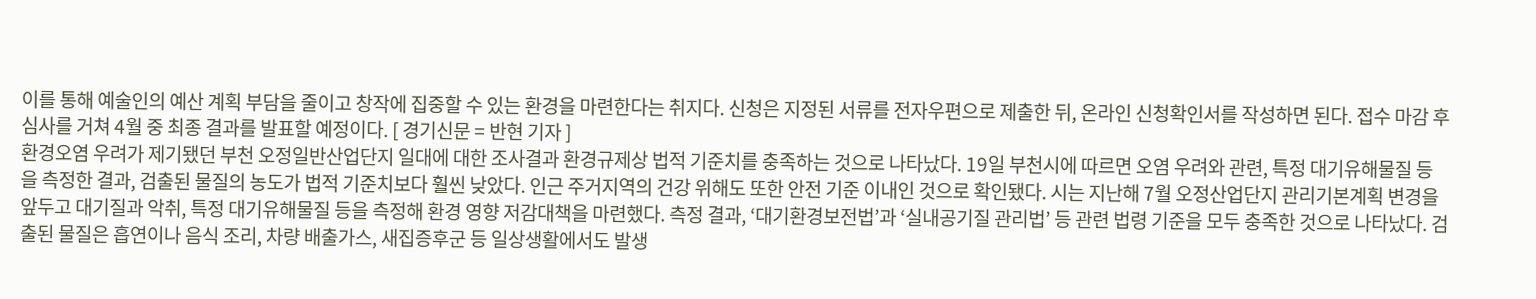이를 통해 예술인의 예산 계획 부담을 줄이고 창작에 집중할 수 있는 환경을 마련한다는 취지다. 신청은 지정된 서류를 전자우편으로 제출한 뒤, 온라인 신청확인서를 작성하면 된다. 접수 마감 후 심사를 거쳐 4월 중 최종 결과를 발표할 예정이다. [ 경기신문 = 반현 기자 ]
환경오염 우려가 제기됐던 부천 오정일반산업단지 일대에 대한 조사결과 환경규제상 법적 기준치를 충족하는 것으로 나타났다. 19일 부천시에 따르면 오염 우려와 관련, 특정 대기유해물질 등을 측정한 결과, 검출된 물질의 농도가 법적 기준치보다 훨씬 낮았다. 인근 주거지역의 건강 위해도 또한 안전 기준 이내인 것으로 확인됐다. 시는 지난해 7월 오정산업단지 관리기본계획 변경을 앞두고 대기질과 악취, 특정 대기유해물질 등을 측정해 환경 영향 저감대책을 마련했다. 측정 결과, ‘대기환경보전법’과 ‘실내공기질 관리법’ 등 관련 법령 기준을 모두 충족한 것으로 나타났다. 검출된 물질은 흡연이나 음식 조리, 차량 배출가스, 새집증후군 등 일상생활에서도 발생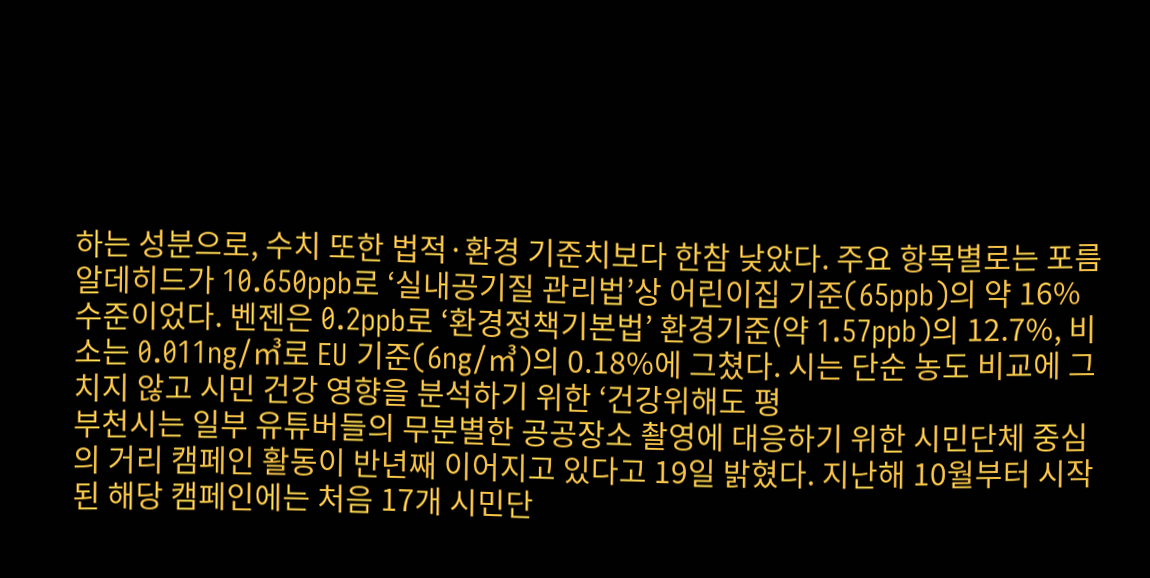하는 성분으로, 수치 또한 법적·환경 기준치보다 한참 낮았다. 주요 항목별로는 포름알데히드가 10.650ppb로 ‘실내공기질 관리법’상 어린이집 기준(65ppb)의 약 16% 수준이었다. 벤젠은 0.2ppb로 ‘환경정책기본법’ 환경기준(약 1.57ppb)의 12.7%, 비소는 0.011ng/㎥로 EU 기준(6ng/㎥)의 0.18%에 그쳤다. 시는 단순 농도 비교에 그치지 않고 시민 건강 영향을 분석하기 위한 ‘건강위해도 평
부천시는 일부 유튜버들의 무분별한 공공장소 촬영에 대응하기 위한 시민단체 중심의 거리 캠페인 활동이 반년째 이어지고 있다고 19일 밝혔다. 지난해 10월부터 시작된 해당 캠페인에는 처음 17개 시민단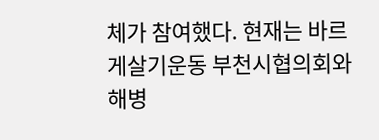체가 참여했다. 현재는 바르게살기운동 부천시협의회와 해병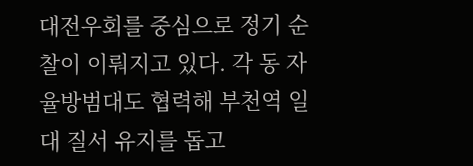대전우회를 중심으로 정기 순찰이 이뤄지고 있다. 각 동 자율방범대도 협력해 부천역 일대 질서 유지를 돕고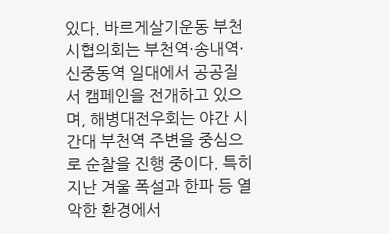있다. 바르게살기운동 부천시협의회는 부천역·송내역·신중동역 일대에서 공공질서 캠페인을 전개하고 있으며, 해병대전우회는 야간 시간대 부천역 주변을 중심으로 순찰을 진행 중이다. 특히 지난 겨울 폭설과 한파 등 열악한 환경에서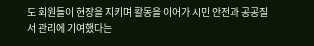도 회원들이 현장을 지키며 활동을 이어가 시민 안전과 공공질서 관리에 기여했다는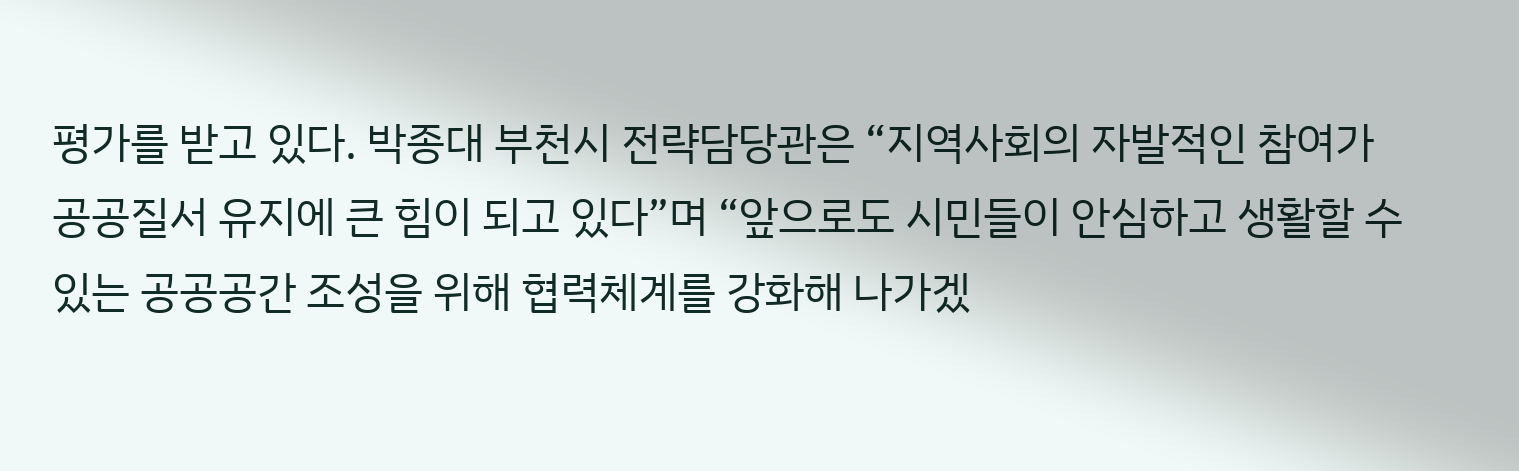평가를 받고 있다. 박종대 부천시 전략담당관은 “지역사회의 자발적인 참여가 공공질서 유지에 큰 힘이 되고 있다”며 “앞으로도 시민들이 안심하고 생활할 수 있는 공공공간 조성을 위해 협력체계를 강화해 나가겠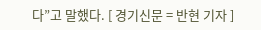다”고 말했다. [ 경기신문 = 반현 기자 ]